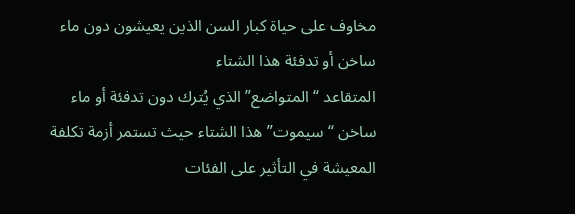مخاوف على حياة كبار السن الذين يعيشون دون ماء ساخن أو تدفئة هذا الشتاء
المتقاعد “المتواضع” الذي يُترك دون تدفئة أو ماء ساخن “سيموت” هذا الشتاء حيث تستمر أزمة تكلفة المعيشة في التأثير على الفئات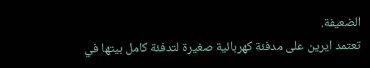الضعيفة.
تعتمد ايرين على مدفئة كهربائية صغيرة لتدفئة كامل بيتها في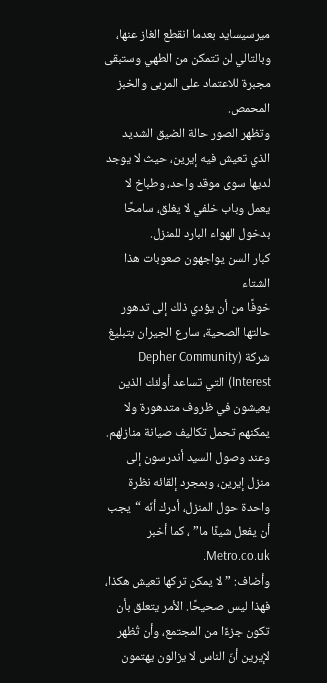ميرسيسايد بعدما انقطع الغاز عنها، وبالتالي لن تتمكن من الطهي وستبقى مجبرة للاعتماد على المربى والخبز المحمص.
وتظهر الصور حالة الضيق الشديد الذي تعيش فيه إيرين، حيث لا يوجد لديها سوى موقد واحد، وطباخ لا يعمل وباب خلفي لا يغلق، سامحًا بدخول الهواء البارد للمنزل.
كبار السن يواجهون صعوبات هذا الشتاء
خوفًا من أن يؤدي ذلك إلى تدهور حالتها الصحية، سارع الجيران بتبليغ شركة (Depher Community Interest) التي تساعد أولئك الذين يعيشون في ظروف متدهورة ولا يمكنهم تحمل تكاليف صيانة منازلهم.
وعند وصول السيد أندرسون إلى منزل إيرين، وبمجرد إلقائه نظرة واحدة حول المنزل، أدرك أنّه “يجب أن يفعل شيئًا ما” ، كما أخبر Metro.co.uk.
وأضاف: ” لا يمكن تركها تعيش هكذا، فهذا ليس صحيحًا. الأمر يتعلق بأن تكون جزءًا من المجتمع، وأن تُظهر لإيرين أنّ الناس لا يزالون يهتمون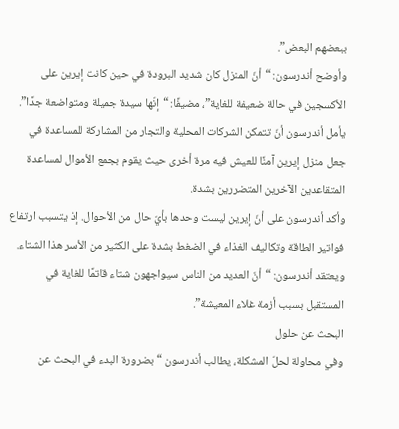ببعضهم البعض”.
وأوضح أندرسون: “أنّ المنزل كان شديد البرودة في حين كانت إيرين على الأكسجين في حالة ضعيفة للغاية”، مضيفًا: “إنّها سيدة جميلة ومتواضعة جدًا”.
يأمل أندرسون أنّ تتمكن الشركات المحلية والتجار من المشاركة للمساعدة في جعل منزل إيرين آمنًا للعيش فيه مرة أخرى حيث يقوم بجمع الأموال لمساعدة المتقاعدين الآخرين المتضررين بشدة.
وأكد أندرسون على أنّ إيرين ليست وحدها بأيّ حال من الأحوال. إذ يتسبب ارتفاع فواتير الطاقة وتكاليف الغذاء في الضغط بشدة على الكثير من الأسر هذا الشتاء.
ويعتقد أندرسون: “أنّ العديد من الناس سيواجهون شتاء قاتمًا للغاية في المستقبل بسبب أزمة غلاء المعيشة”.
البحث عن حلول
وفي محاولة لحلّ المشكلة، يطالب أندرسون “بضرورة البدء في البحث عن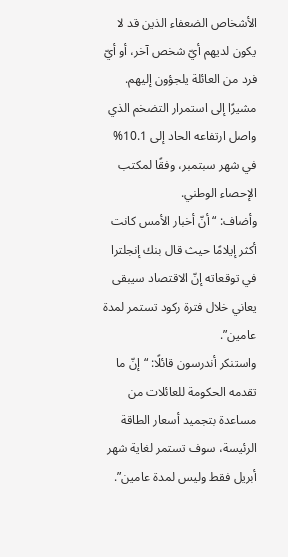الأشخاص الضعفاء الذين قد لا يكون لديهم أيّ شخص آخر، أو أيّ فرد من العائلة يلجؤون إليهم. مشيرًا إلى استمرار التضخم الذي واصل ارتفاعه الحاد إلى 10.1% في شهر سبتمبر، وفقًا لمكتب الإحصاء الوطني.
وأضاف: “أنّ أخبار الأمس كانت أكثر إيلامًا حيث قال بنك إنجلترا في توقعاته إنّ الاقتصاد سيبقى يعاني خلال فترة ركود تستمر لمدة عامين”.
واستنكر أندرسون قائلًا: “إنّ ما تقدمه الحكومة للعائلات من مساعدة بتجميد أسعار الطاقة الرئيسة، سوف تستمر لغاية شهر أبريل فقط وليس لمدة عامين”.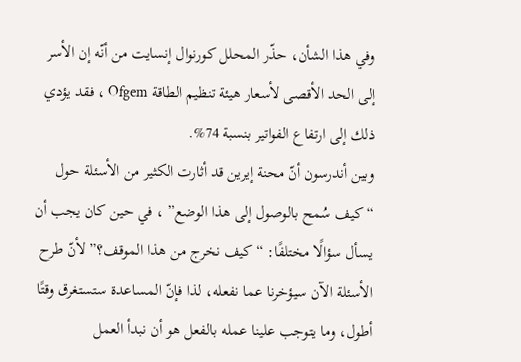وفي هذا الشأن، حذّر المحلل كورنوال إنسايت من أنّه إن الأسر إلى الحد الأقصى لأسعار هيئة تنظيم الطاقة Ofgem ، فقد يؤدي ذلك إلى ارتفاع الفواتير بنسبة 74%.
وبين أندرسون أنّ محنة إيرين قد أثارت الكثير من الأسئلة حول “كيف سُمح بالوصول إلى هذا الوضع” ، في حين كان يجب أن يسأل سؤالًا مختلفًا: “كيف نخرج من هذا الموقف؟” لأنّ طرح الأسئلة الآن سيؤخرنا عما نفعله، لذا فإنّ المساعدة ستستغرق وقتًا أطول، وما يتوجب علينا عمله بالفعل هو أن نبدأ العمل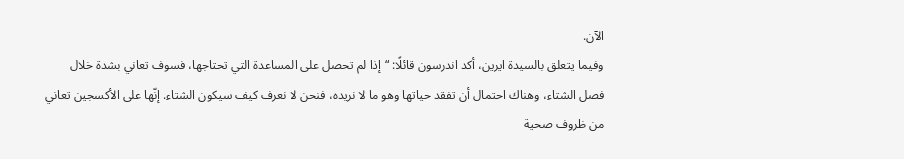الآن.
وفيما يتعلق بالسيدة ايرين، أكد اندرسون قائلًا: “إذا لم تحصل على المساعدة التي تحتاجها، فسوف تعاني بشدة خلال فصل الشتاء، وهناك احتمال أن تفقد حياتها وهو ما لا نريده، فنحن لا نعرف كيف سيكون الشتاء. إنّها على الأكسجين تعاني من ظروف صحية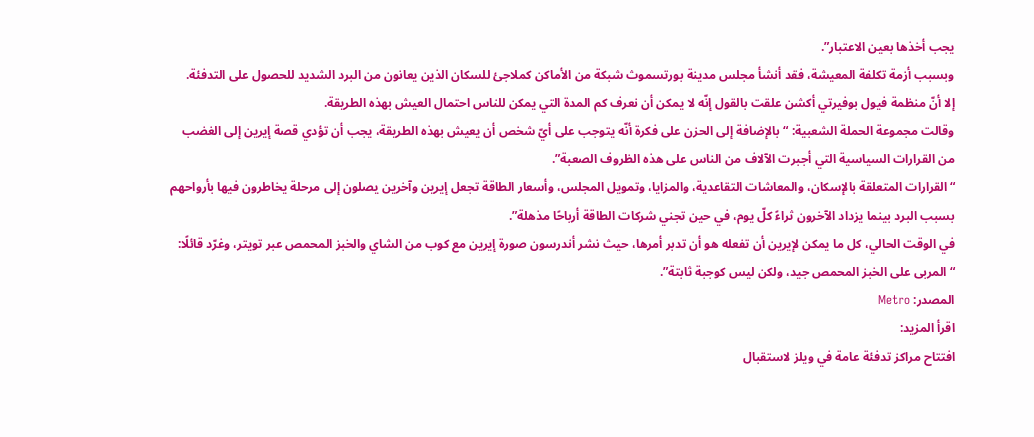يجب أخذها بعين الاعتبار”.
وبسبب أزمة تكلفة المعيشة، فقد أنشأ مجلس مدينة بورتسموث شبكة من الأماكن كملاجئ للسكان الذين يعانون من البرد الشديد للحصول على التدفئة.
إلا أنّ منظمة فيول بوفيرتي أكشن علقت بالقول إنّه لا يمكن أن نعرف كم المدة التي يمكن للناس احتمال العيش بهذه الطريقة.
وقالت مجموعة الحملة الشعبية: “بالإضافة إلى الحزن على فكرة أنّه يتوجب على أيّ شخص أن يعيش بهذه الطريقة، يجب أن تؤدي قصة إيرين إلى الغضب من القرارات السياسية التي أجبرت الآلاف من الناس على هذه الظروف الصعبة”.
“القرارات المتعلقة بالإسكان، والمعاشات التقاعدية، والمزايا، وتمويل المجلس، وأسعار الطاقة تجعل إيرين وآخرين يصلون إلى مرحلة يخاطرون فيها بأرواحهم بسبب البرد بينما يزداد الآخرون ثراءً كلّ يوم، في حين تجني شركات الطاقة أرباحًا مذهلة”.
في الوقت الحالي، كل ما يمكن لإيرين أن تفعله هو أن تدبر أمرها، حيث نشر أندرسون صورة إيرين مع كوب من الشاي والخبز المحمص عبر تويتر، وغرّد قائلًا: “المربى على الخبز المحمص جيد، ولكن ليس كوجبة ثابتة”.
المصدر: Metro
اقرأ المزيد:
افتتاح مراكز تدفئة عامة في ويلز لاستقبال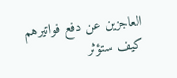العاجزين عن دفع فواتيرهم
كيف ستؤثر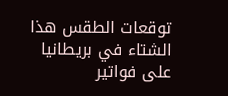توقعات الطقس هذا الشتاء في بريطانيا على فواتير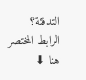التدفئة؟
الرابط المختصر هنا ⬇